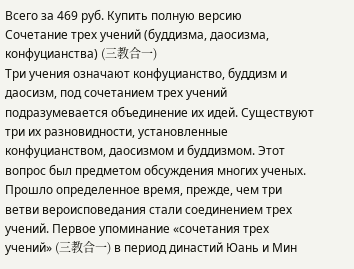Всего за 469 руб. Купить полную версию
Сочетание трех учений (буддизма, даосизма, конфуцианства) (三教合一)
Три учения означают конфуцианство, буддизм и даосизм, под сочетанием трех учений подразумевается объединение их идей. Существуют три их разновидности, установленные конфуцианством, даосизмом и буддизмом. Этот вопрос был предметом обсуждения многих ученых. Прошло определенное время, прежде, чем три ветви вероисповедания стали соединением трех учений. Первое упоминание «сочетания трех учений» (三教合一) в период династий Юань и Мин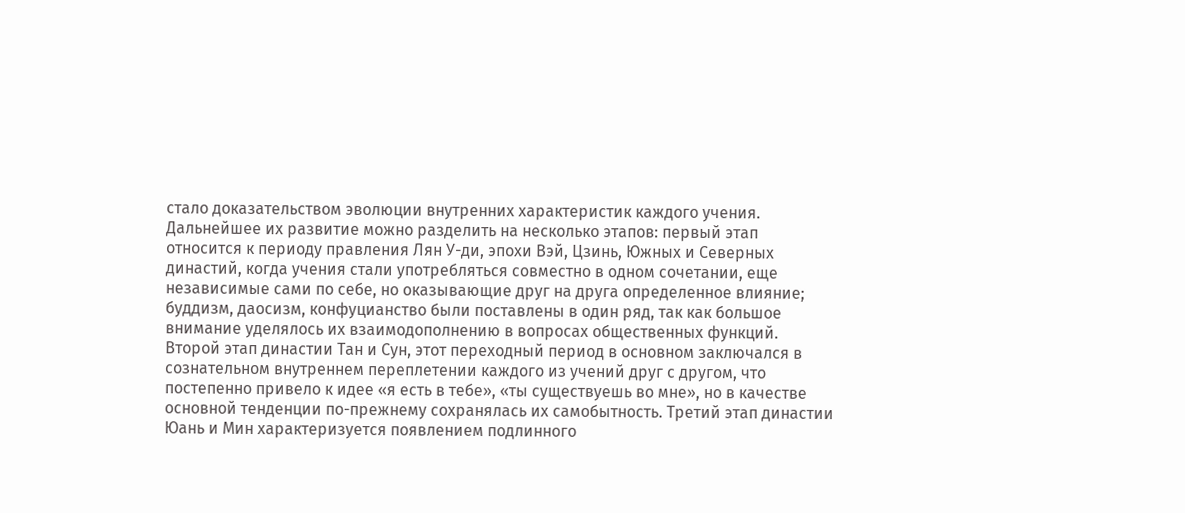стало доказательством эволюции внутренних характеристик каждого учения.
Дальнейшее их развитие можно разделить на несколько этапов: первый этап относится к периоду правления Лян У-ди, эпохи Вэй, Цзинь, Южных и Северных династий, когда учения стали употребляться совместно в одном сочетании, еще независимые сами по себе, но оказывающие друг на друга определенное влияние; буддизм, даосизм, конфуцианство были поставлены в один ряд, так как большое внимание уделялось их взаимодополнению в вопросах общественных функций. Второй этап династии Тан и Сун, этот переходный период в основном заключался в сознательном внутреннем переплетении каждого из учений друг с другом, что постепенно привело к идее «я есть в тебе», «ты существуешь во мне», но в качестве основной тенденции по-прежнему сохранялась их самобытность. Третий этап династии Юань и Мин характеризуется появлением подлинного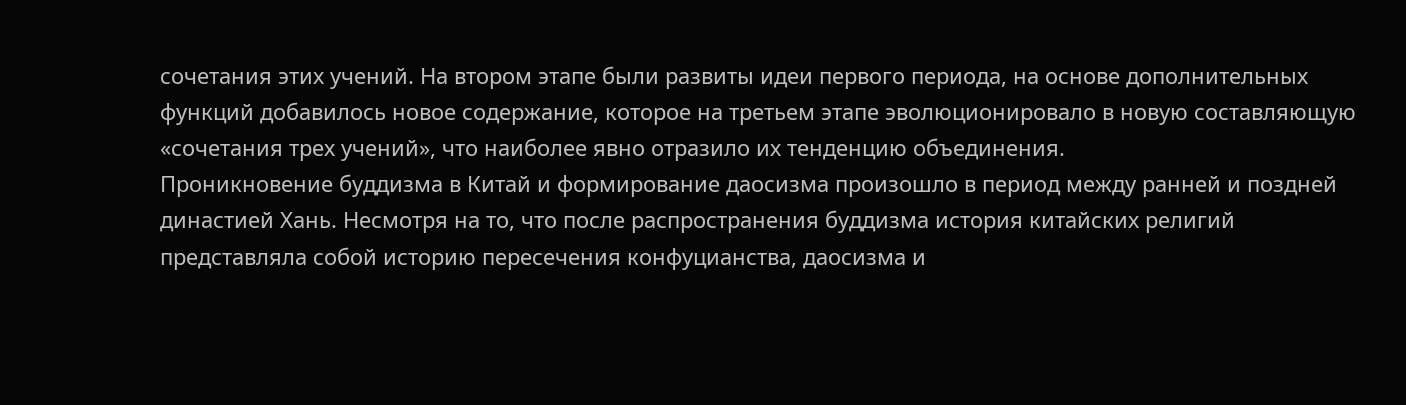сочетания этих учений. На втором этапе были развиты идеи первого периода, на основе дополнительных функций добавилось новое содержание, которое на третьем этапе эволюционировало в новую составляющую «сочетания трех учений», что наиболее явно отразило их тенденцию объединения.
Проникновение буддизма в Китай и формирование даосизма произошло в период между ранней и поздней династией Хань. Несмотря на то, что после распространения буддизма история китайских религий представляла собой историю пересечения конфуцианства, даосизма и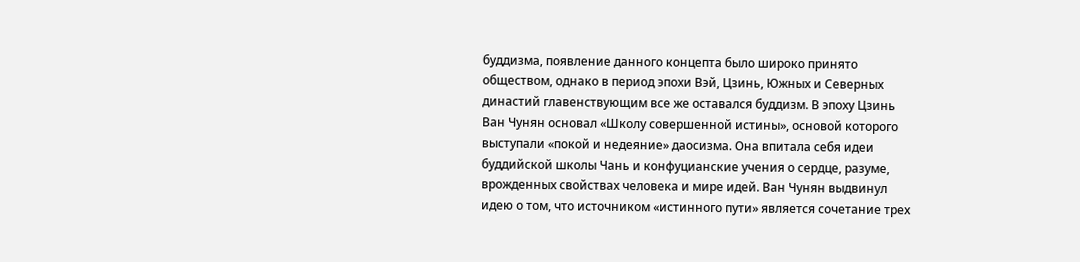буддизма, появление данного концепта было широко принято обществом, однако в период эпохи Вэй, Цзинь, Южных и Северных династий главенствующим все же оставался буддизм. В эпоху Цзинь Ван Чунян основал «Школу совершенной истины», основой которого выступали «покой и недеяние» даосизма. Она впитала себя идеи буддийской школы Чань и конфуцианские учения о сердце, разуме, врожденных свойствах человека и мире идей. Ван Чунян выдвинул идею о том, что источником «истинного пути» является сочетание трех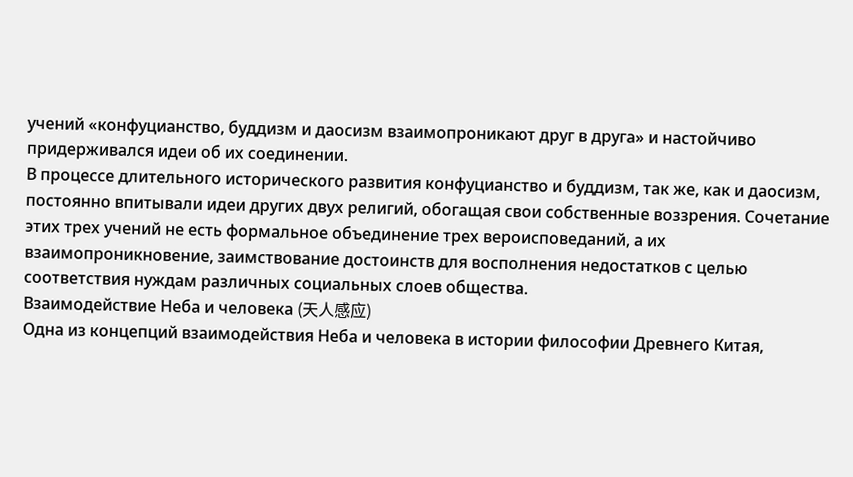учений «конфуцианство, буддизм и даосизм взаимопроникают друг в друга» и настойчиво придерживался идеи об их соединении.
В процессе длительного исторического развития конфуцианство и буддизм, так же, как и даосизм, постоянно впитывали идеи других двух религий, обогащая свои собственные воззрения. Сочетание этих трех учений не есть формальное объединение трех вероисповеданий, а их взаимопроникновение, заимствование достоинств для восполнения недостатков с целью соответствия нуждам различных социальных слоев общества.
Взаимодействие Неба и человека (天人感应)
Одна из концепций взаимодействия Неба и человека в истории философии Древнего Китая,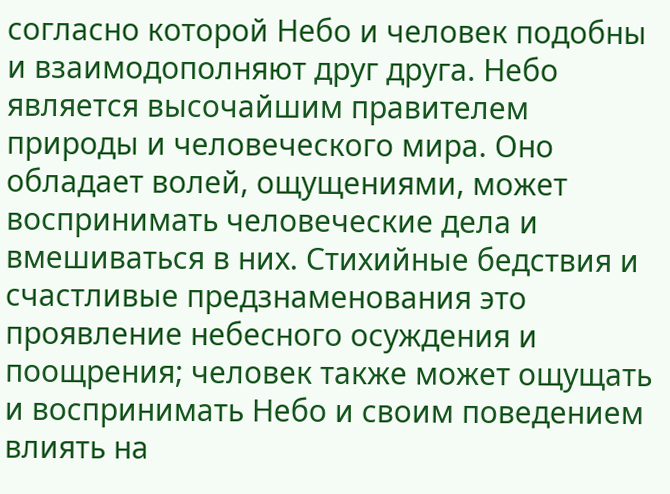согласно которой Небо и человек подобны и взаимодополняют друг друга. Небо является высочайшим правителем природы и человеческого мира. Оно обладает волей, ощущениями, может воспринимать человеческие дела и вмешиваться в них. Стихийные бедствия и счастливые предзнаменования это проявление небесного осуждения и поощрения; человек также может ощущать и воспринимать Небо и своим поведением влиять на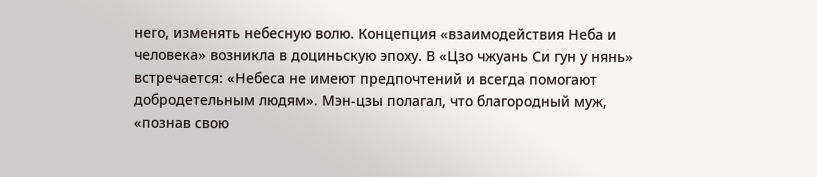него, изменять небесную волю. Концепция «взаимодействия Неба и человека» возникла в доциньскую эпоху. В «Цзо чжуань Си гун у нянь» встречается: «Небеса не имеют предпочтений и всегда помогают добродетельным людям». Мэн-цзы полагал, что благородный муж, «познав свою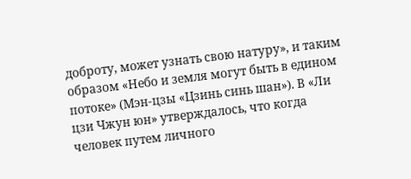доброту, может узнать свою натуру», и таким образом «Небо и земля могут быть в едином потоке» (Мэн-цзы «Цзинь синь шан»). В «Ли цзи Чжун юн» утверждалось, что когда человек путем личного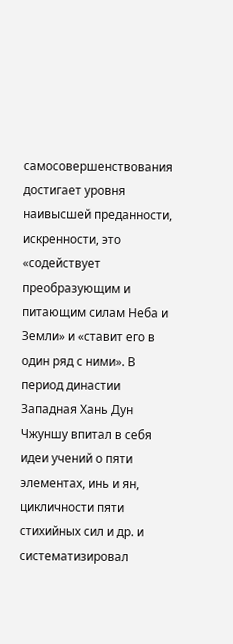самосовершенствования достигает уровня наивысшей преданности, искренности, это «содействует преобразующим и питающим силам Неба и Земли» и «ставит его в один ряд с ними». В период династии Западная Хань Дун Чжуншу впитал в себя идеи учений о пяти элементах, инь и ян, цикличности пяти стихийных сил и др. и систематизировал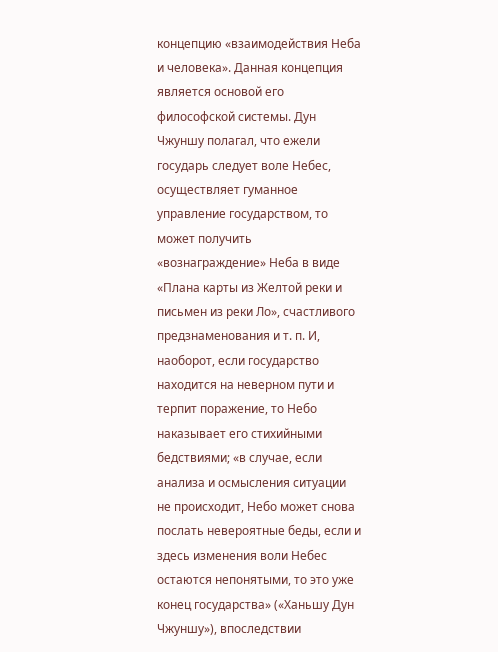концепцию «взаимодействия Неба и человека». Данная концепция является основой его философской системы. Дун Чжуншу полагал, что ежели государь следует воле Небес, осуществляет гуманное управление государством, то может получить «вознаграждение» Неба в виде «Плана карты из Желтой реки и письмен из реки Ло», счастливого предзнаменования и т. п. И, наоборот, если государство находится на неверном пути и терпит поражение, то Небо наказывает его стихийными бедствиями; «в случае, если анализа и осмысления ситуации не происходит, Небо может снова послать невероятные беды, если и здесь изменения воли Небес остаются непонятыми, то это уже конец государства» («Ханьшу Дун Чжуншу»), впоследствии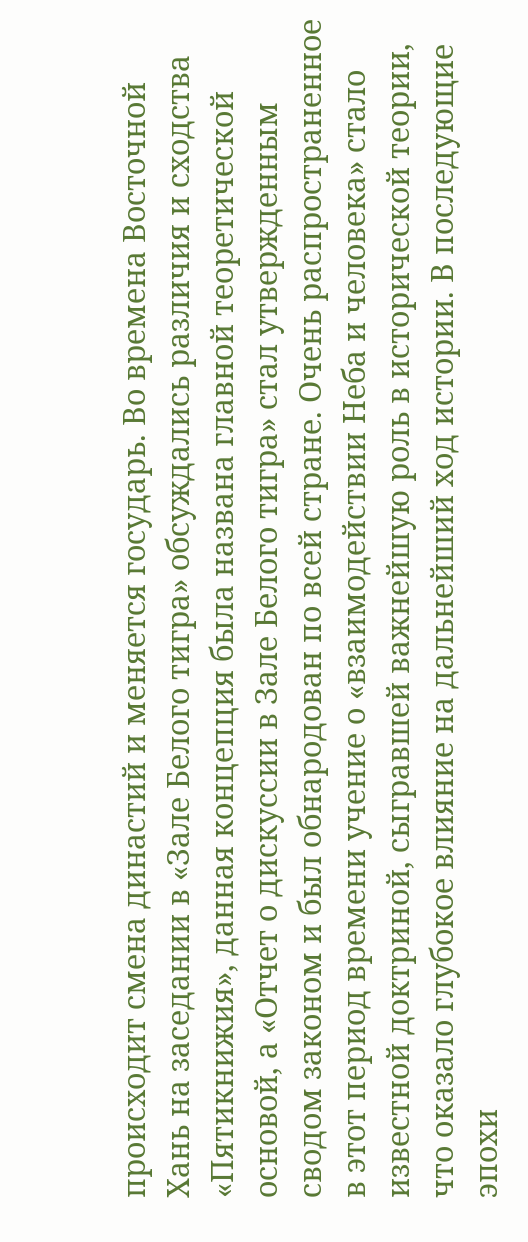происходит смена династий и меняется государь. Во времена Восточной Хань на заседании в «Зале Белого тигра» обсуждались различия и сходства «Пятикнижия», данная концепция была названа главной теоретической основой, а «Отчет о дискуссии в Зале Белого тигра» стал утвержденным сводом законом и был обнародован по всей стране. Очень распространенное в этот период времени учение о «взаимодействии Неба и человека» стало известной доктриной, сыгравшей важнейшую роль в исторической теории, что оказало глубокое влияние на дальнейший ход истории. В последующие эпохи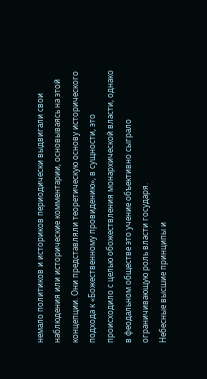немало политиков и историков периодически выдвигали свои наблюдения или исторические комментарии, основываясь на этой концепции. Они представляли теоретическую основу исторического подхода к «Божественному провидению», в сущности, это происходило с целью обожествления монархической власти, однако в феодальном обществе это учение объективно сыграло ограничивающую роль власти государя.
Небесные высшие принципы и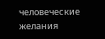человеческие желания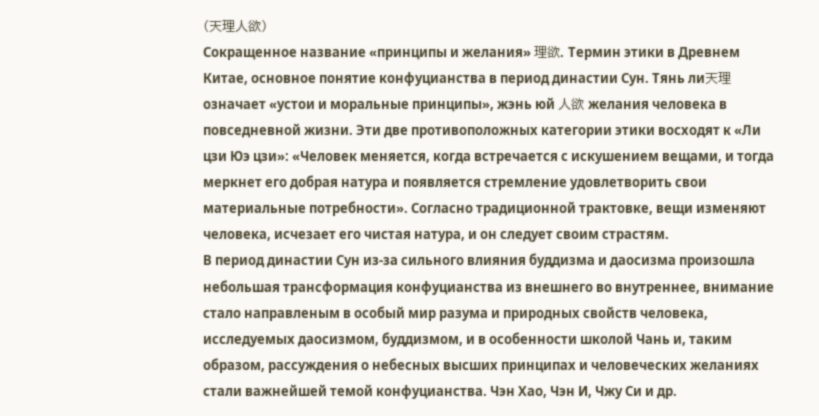(天理人欲)
Сокращенное название «принципы и желания» 理欲. Термин этики в Древнем Китае, основное понятие конфуцианства в период династии Сун. Тянь ли天理 означает «устои и моральные принципы», жэнь юй 人欲 желания человека в повседневной жизни. Эти две противоположных категории этики восходят к «Ли цзи Юэ цзи»: «Человек меняется, когда встречается с искушением вещами, и тогда меркнет его добрая натура и появляется стремление удовлетворить свои материальные потребности». Согласно традиционной трактовке, вещи изменяют человека, исчезает его чистая натура, и он следует своим страстям.
В период династии Сун из-за сильного влияния буддизма и даосизма произошла небольшая трансформация конфуцианства из внешнего во внутреннее, внимание стало направленым в особый мир разума и природных свойств человека, исследуемых даосизмом, буддизмом, и в особенности школой Чань и, таким образом, рассуждения о небесных высших принципах и человеческих желаниях стали важнейшей темой конфуцианства. Чэн Хао, Чэн И, Чжу Си и др.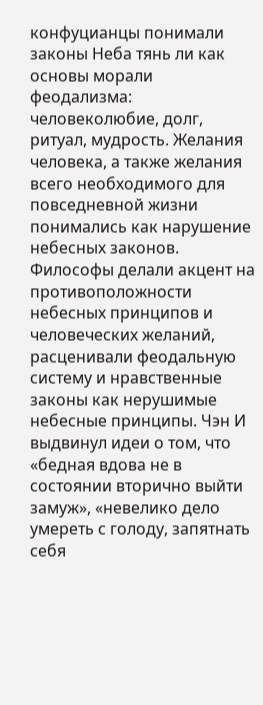конфуцианцы понимали законы Неба тянь ли как основы морали феодализма: человеколюбие, долг, ритуал, мудрость. Желания человека, а также желания всего необходимого для повседневной жизни понимались как нарушение небесных законов. Философы делали акцент на противоположности небесных принципов и человеческих желаний, расценивали феодальную систему и нравственные законы как нерушимые небесные принципы. Чэн И выдвинул идеи о том, что «бедная вдова не в состоянии вторично выйти замуж», «невелико дело умереть с голоду, запятнать себя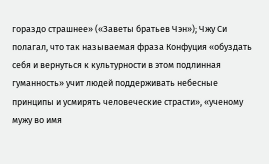гораздо страшнее» («Заветы братьев Чэн»); Чжу Си полагал, что так называемая фраза Конфуция «обуздать себя и вернуться к культурности в этом подлинная гуманность» учит людей поддерживать небесные принципы и усмирять человеческие страсти», «ученому мужу во имя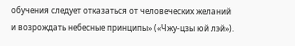обучения следует отказаться от человеческих желаний и возрождать небесные принципы» («Чжу-цзы юй лэй»).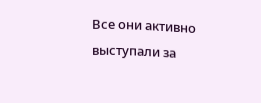Все они активно выступали за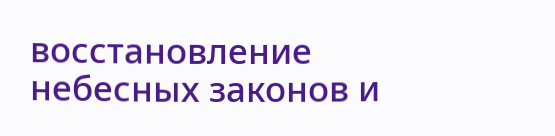восстановление небесных законов и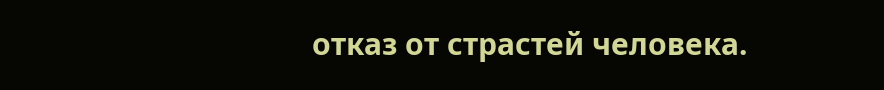отказ от страстей человека.